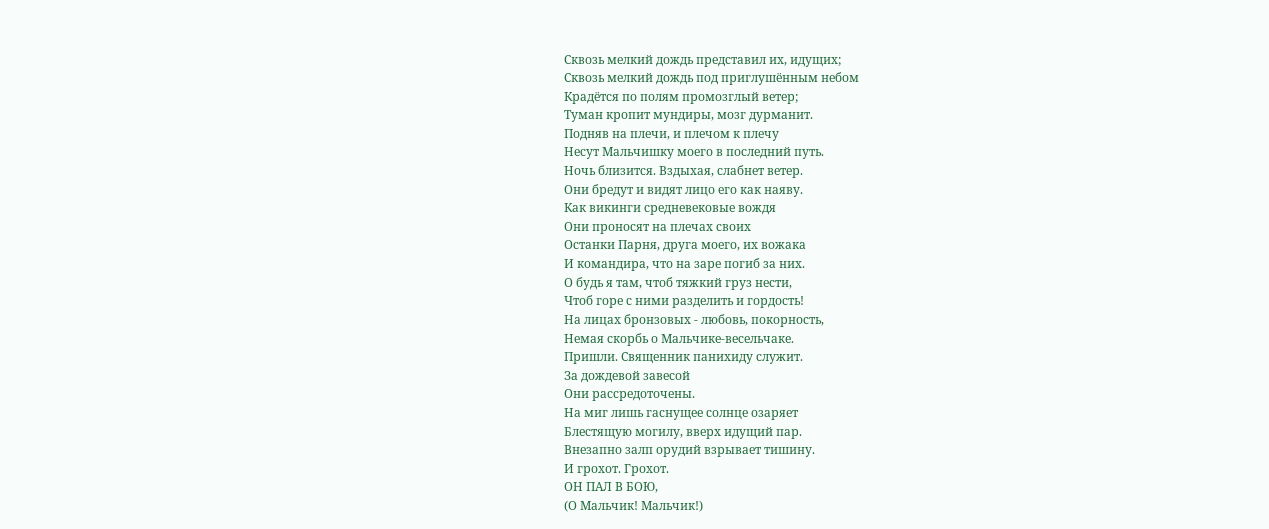Сквозь мелкий дождь представил их, идущих;
Сквозь мелкий дождь под приглушённым небом
Крадётся по полям промозглый ветер;
Туман кропит мундиры, мозг дурманит.
Подняв на плечи, и плечом к плечу
Несут Мальчишку моего в последний путь.
Ночь близится. Вздыхая, слабнет ветер.
Они бредут и видят лицо его как наяву.
Как викинги средневековые вождя
Они проносят на плечах своих
Останки Парня, друга моего, их вожака
И командира, что на заре погиб за них.
О будь я там, чтоб тяжкий груз нести,
Чтоб горе с ними разделить и гордость!
На лицах бронзовых - любовь, покорность,
Немая скорбь о Мальчике-весельчаке.
Пришли. Священник панихиду служит.
За дождевой завесой
Они рассредоточены.
На миг лишь гаснущее солнце озаряет
Блестящую могилу, вверх идущий пар.
Внезапно залп орудий взрывает тишину.
И грохот. Грохот.
ОН ПАЛ В БОЮ,
(О Мальчик! Мальчик!)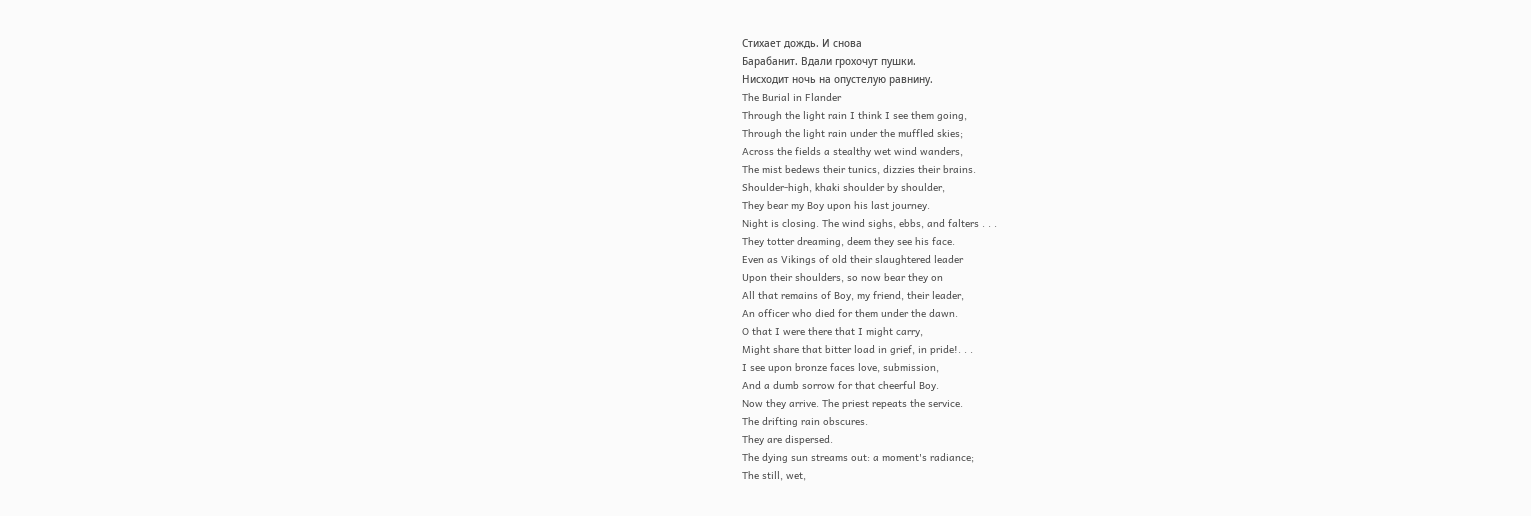Стихает дождь. И снова
Барабанит. Вдали грохочут пушки.
Нисходит ночь на опустелую равнину.
The Burial in Flander
Through the light rain I think I see them going,
Through the light rain under the muffled skies;
Across the fields a stealthy wet wind wanders,
The mist bedews their tunics, dizzies their brains.
Shoulder-high, khaki shoulder by shoulder,
They bear my Boy upon his last journey.
Night is closing. The wind sighs, ebbs, and falters . . .
They totter dreaming, deem they see his face.
Even as Vikings of old their slaughtered leader
Upon their shoulders, so now bear they on
All that remains of Boy, my friend, their leader,
An officer who died for them under the dawn.
O that I were there that I might carry,
Might share that bitter load in grief, in pride!. . .
I see upon bronze faces love, submission,
And a dumb sorrow for that cheerful Boy.
Now they arrive. The priest repeats the service.
The drifting rain obscures.
They are dispersed.
The dying sun streams out: a moment's radiance;
The still, wet,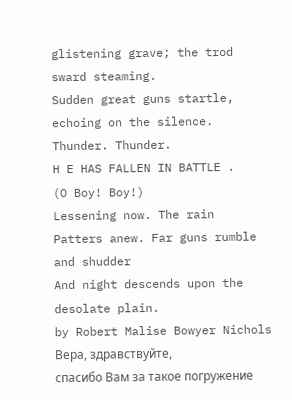glistening grave; the trod sward steaming.
Sudden great guns startle, echoing on the silence.
Thunder. Thunder.
H E HAS FALLEN IN BATTLE .
(O Boy! Boy!)
Lessening now. The rain
Patters anew. Far guns rumble and shudder
And night descends upon the desolate plain.
by Robert Malise Bowyer Nichols
Вера, здравствуйте,
спасибо Вам за такое погружение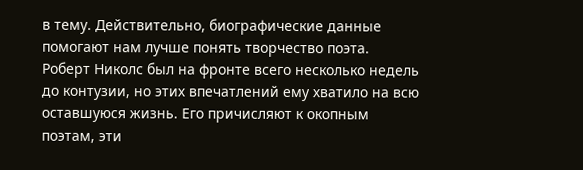в тему. Действительно, биографические данные помогают нам лучше понять творчество поэта.
Роберт Николс был на фронте всего несколько недель до контузии, но этих впечатлений ему хватило на всю оставшуюся жизнь. Его причисляют к окопным поэтам, эти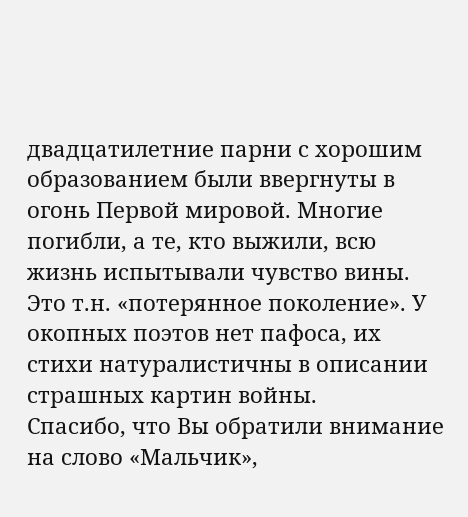двадцатилетние парни с хорошим образованием были ввергнуты в огонь Первой мировой. Многие погибли, а те, кто выжили, всю жизнь испытывали чувство вины. Это т.н. «потерянное поколение». У окопных поэтов нет пафоса, их стихи натуралистичны в описании страшных картин войны.
Спасибо, что Вы обратили внимание на слово «Мальчик»,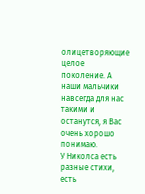олицетворяющие целое поколение. А наши мальчики навсегда для нас такими и останутся, я Вас очень хорошо понимаю.
У Николса есть разные стихи, есть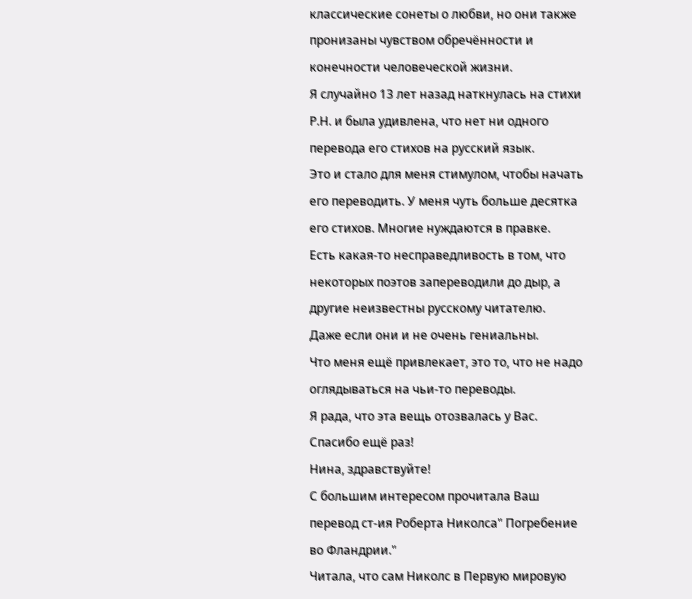классические сонеты о любви, но они также пронизаны чувством обречённости и конечности человеческой жизни.
Я случайно 13 лет назад наткнулась на стихи Р.Н. и была удивлена, что нет ни одного перевода его стихов на русский язык.
Это и стало для меня стимулом, чтобы начать его переводить. У меня чуть больше десятка его стихов. Многие нуждаются в правке.
Есть какая-то несправедливость в том, что некоторых поэтов запереводили до дыр, а другие неизвестны русскому читателю.
Даже если они и не очень гениальны.
Что меня ещё привлекает, это то, что не надо оглядываться на чьи-то переводы.
Я рада, что эта вещь отозвалась у Вас.
Спасибо ещё раз!
Нина, здравствуйте!
С большим интересом прочитала Ваш перевод ст-ия Роберта Николса" Погребение во Фландрии."
Читала, что сам Николс в Первую мировую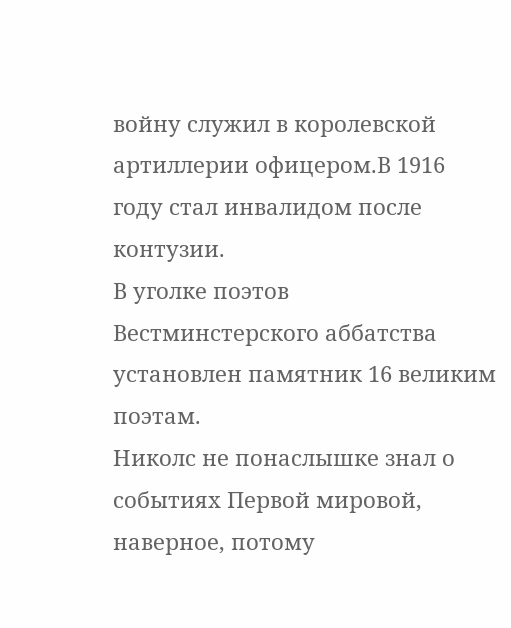войну служил в королевской артиллерии офицером.В 1916 году стал инвалидом после контузии.
В уголке поэтов Вестминстерского аббатства установлен памятник 16 великим поэтам.
Николс не понаслышке знал о событиях Первой мировой, наверное, потому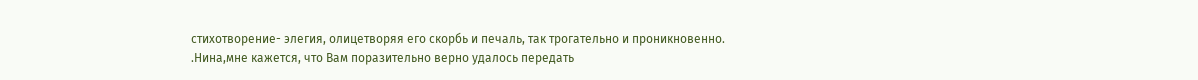стихотворение- элегия, олицетворяя его скорбь и печаль, так трогательно и проникновенно.
.Нина,мне кажется, что Вам поразительно верно удалось передать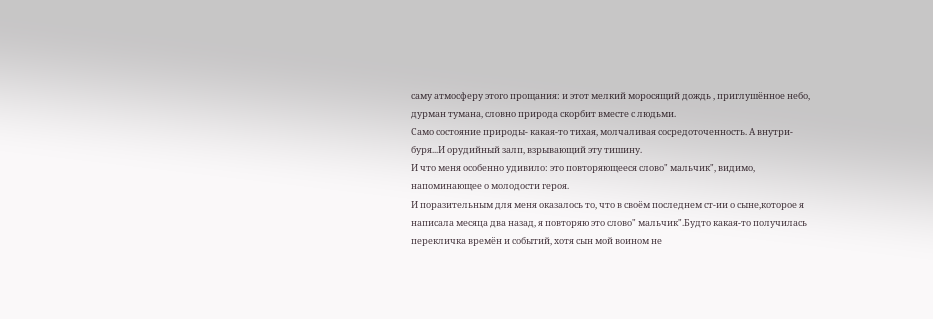саму атмосферу этого прощания: и этот мелкий моросящий дождь , приглушённое небо, дурман тумана, словно природа скорбит вместе с людьми.
Само состояние природы- какая-то тихая, молчаливая сосредоточенность. А внутри- буря...И орудийный залп, взрывающий эту тишину.
И что меня особенно удивило: это повторяющееся слово" мальчик", видимо, напоминающее о молодости героя.
И поразительным для меня оказалось то, что в своём последнем ст-ии о сыне,которое я написала месяца два назад, я повторяю это слово" мальчик".Будто какая-то получилась перекличка времён и событий, хотя сын мой воином не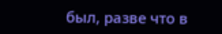был, разве что в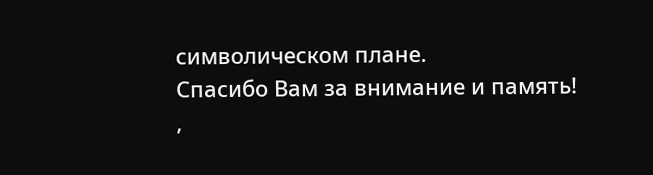символическом плане.
Спасибо Вам за внимание и память!
,